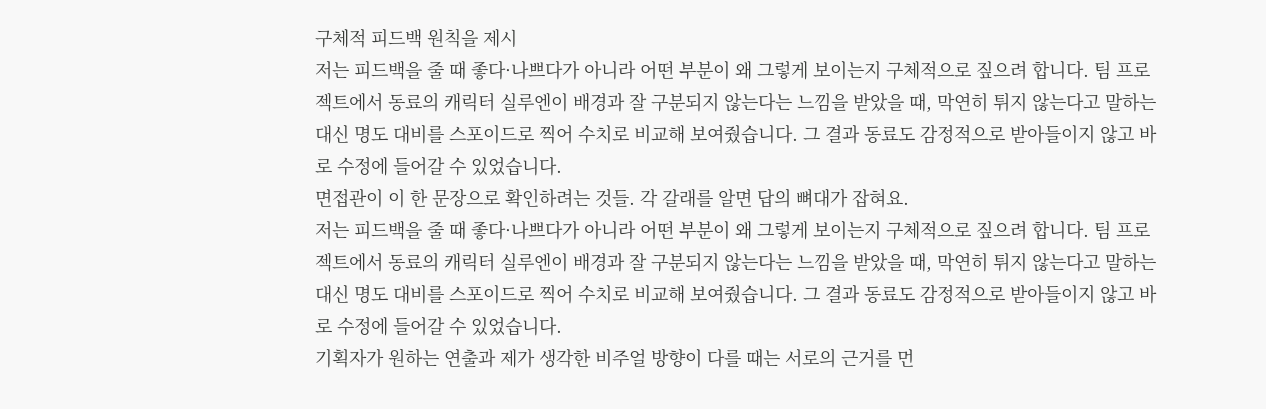구체적 피드백 원칙을 제시
저는 피드백을 줄 때 좋다·나쁘다가 아니라 어떤 부분이 왜 그렇게 보이는지 구체적으로 짚으려 합니다. 팀 프로젝트에서 동료의 캐릭터 실루엔이 배경과 잘 구분되지 않는다는 느낌을 받았을 때, 막연히 튀지 않는다고 말하는 대신 명도 대비를 스포이드로 찍어 수치로 비교해 보여줬습니다. 그 결과 동료도 감정적으로 받아들이지 않고 바로 수정에 들어갈 수 있었습니다.
면접관이 이 한 문장으로 확인하려는 것들. 각 갈래를 알면 답의 뼈대가 잡혀요.
저는 피드백을 줄 때 좋다·나쁘다가 아니라 어떤 부분이 왜 그렇게 보이는지 구체적으로 짚으려 합니다. 팀 프로젝트에서 동료의 캐릭터 실루엔이 배경과 잘 구분되지 않는다는 느낌을 받았을 때, 막연히 튀지 않는다고 말하는 대신 명도 대비를 스포이드로 찍어 수치로 비교해 보여줬습니다. 그 결과 동료도 감정적으로 받아들이지 않고 바로 수정에 들어갈 수 있었습니다.
기획자가 원하는 연출과 제가 생각한 비주얼 방향이 다를 때는 서로의 근거를 먼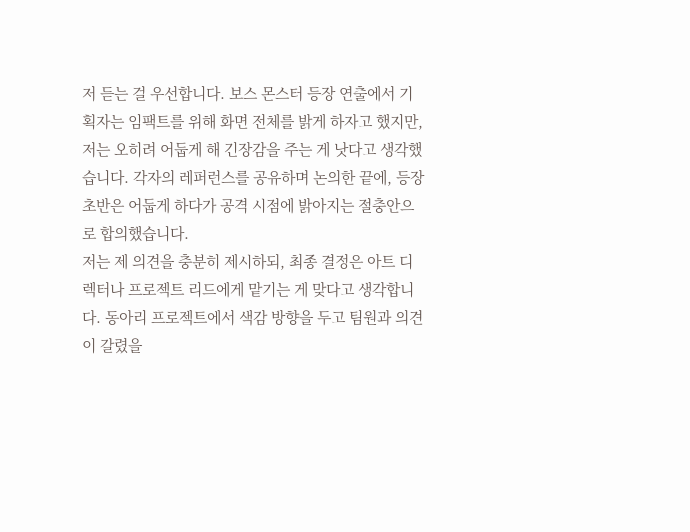저 듣는 걸 우선합니다. 보스 몬스터 등장 연출에서 기획자는 임팩트를 위해 화면 전체를 밝게 하자고 했지만, 저는 오히려 어둡게 해 긴장감을 주는 게 낫다고 생각했습니다. 각자의 레퍼런스를 공유하며 논의한 끝에, 등장 초반은 어둡게 하다가 공격 시점에 밝아지는 절충안으로 합의했습니다.
저는 제 의견을 충분히 제시하되, 최종 결정은 아트 디렉터나 프로젝트 리드에게 맡기는 게 맞다고 생각합니다. 동아리 프로젝트에서 색감 방향을 두고 팀원과 의견이 갈렸을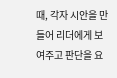때, 각자 시안을 만들어 리더에게 보여주고 판단을 요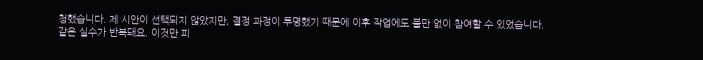청했습니다. 제 시안이 선택되지 않았지만, 결정 과정이 투명했기 때문에 이후 작업에도 불만 없이 참여할 수 있었습니다.
같은 실수가 반복돼요. 이것만 피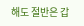해도 절반은 갑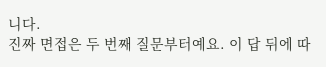니다.
진짜 면접은 두 번째 질문부터예요. 이 답 뒤에 따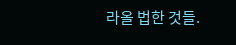라올 법한 것들.